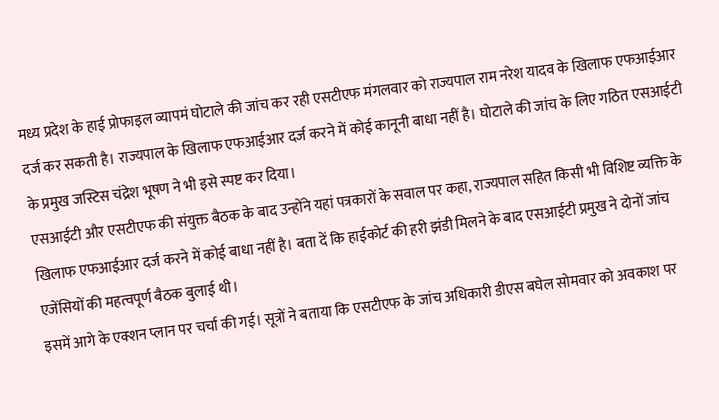मध्य प्रदेश के हाई प्रोफाइल व्यापमं घोटाले की जांच कर रही एसटीएफ मंगलवार को राज्यपाल राम नरेश यादव के खिलाफ एफआईआर दर्ज कर सकती है। राज्यपाल के खिलाफ एफआईआर दर्ज करने में कोई कानूनी बाधा नहीं है। घोटाले की जांच के लिए गठित एसआईटी के प्रमुख जस्टिस चंद्रेश भूषण ने भी इसे स्पष्ट कर दिया।
एसआईटी और एसटीएफ की संयुक्त बैठक के बाद उन्होंने यहां पत्रकारों के सवाल पर कहा, राज्यपाल सहित किसी भी विशिष्ट व्यक्ति के खिलाफ एफआईआर दर्ज करने में कोई बाधा नहीं है। बता दें कि हाईकोर्ट की हरी झंडी मिलने के बाद एसआईटी प्रमुख ने दोनों जांच एजेंसियों की महत्वपूर्ण बैठक बुलाई थी।
इसमें आगे के एक्शन प्लान पर चर्चा की गई। सूत्रों ने बताया कि एसटीएफ के जांच अधिकारी डीएस बघेल सोमवार को अवकाश पर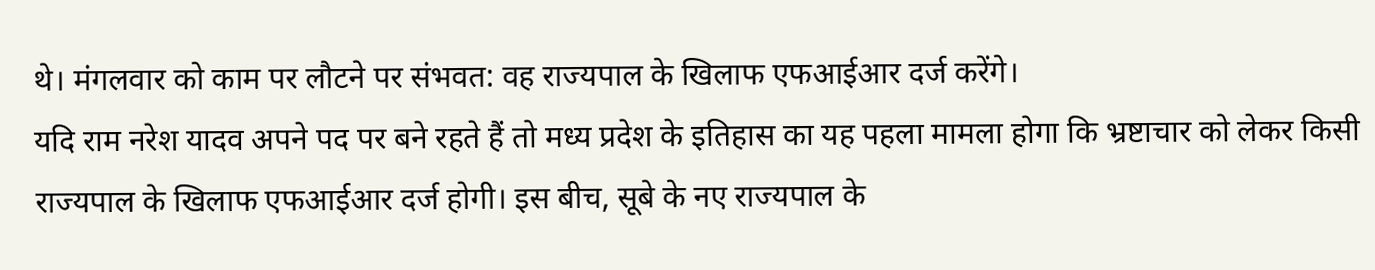थे। मंगलवार को काम पर लौटने पर संभवत: वह राज्यपाल के खिलाफ एफआईआर दर्ज करेंगे।
यदि राम नरेश यादव अपने पद पर बने रहते हैं तो मध्य प्रदेश के इतिहास का यह पहला मामला होगा कि भ्रष्टाचार को लेकर किसी राज्यपाल के खिलाफ एफआईआर दर्ज होगी। इस बीच, सूबे के नए राज्यपाल के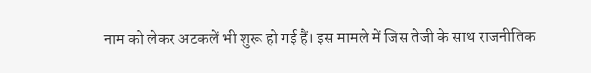नाम को लेकर अटकलें भी शुरू हो गई हैं। इस मामले में जिस तेजी के साथ राजनीतिक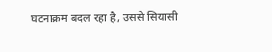घटनाक्रम बदल रहा है, उससे सियासी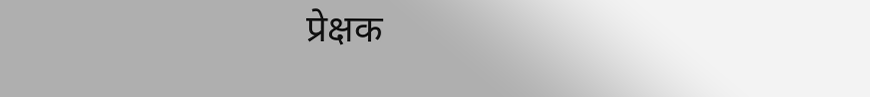प्रेक्षक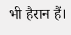भी हैरान हैं।